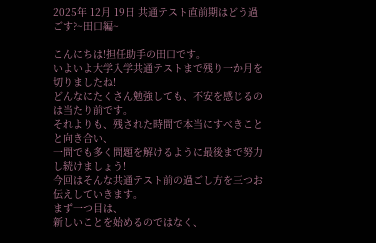2025年 12月 19日 共通テスト直前期はどう過ごす?~田口編~

こんにちは!担任助手の田口です。
いよいよ大学入学共通テストまで残り一か月を切りましたね!
どんなにたくさん勉強しても、不安を感じるのは当たり前です。
それよりも、残された時間で本当にすべきことと向き合い、
一問でも多く問題を解けるように最後まで努力し続けましょう!
今回はそんな共通テスト前の過ごし方を三つお伝えしていきます。
まず一つ目は、
新しいことを始めるのではなく、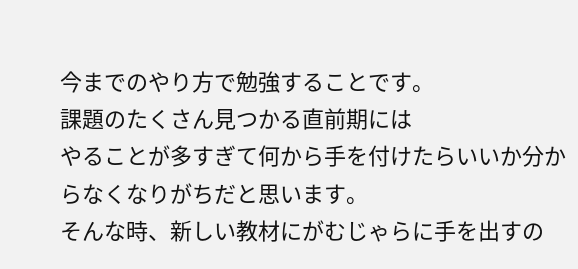今までのやり方で勉強することです。
課題のたくさん見つかる直前期には
やることが多すぎて何から手を付けたらいいか分からなくなりがちだと思います。
そんな時、新しい教材にがむじゃらに手を出すの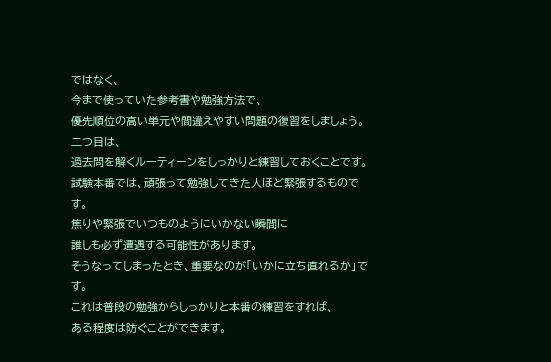ではなく、
今まで使っていた参考書や勉強方法で、
優先順位の高い単元や間違えやすい問題の復習をしましょう。
二つ目は、
過去問を解くルーティーンをしっかりと練習しておくことです。
試験本番では、頑張って勉強してきた人ほど緊張するものです。
焦りや緊張でいつものようにいかない瞬間に
誰しも必ず遭遇する可能性があります。
そうなってしまったとき、重要なのが「いかに立ち直れるか」です。
これは普段の勉強からしっかりと本番の練習をすれば、
ある程度は防ぐことができます。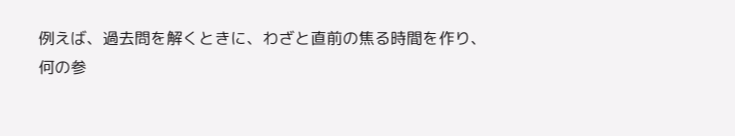例えば、過去問を解くときに、わざと直前の焦る時間を作り、
何の参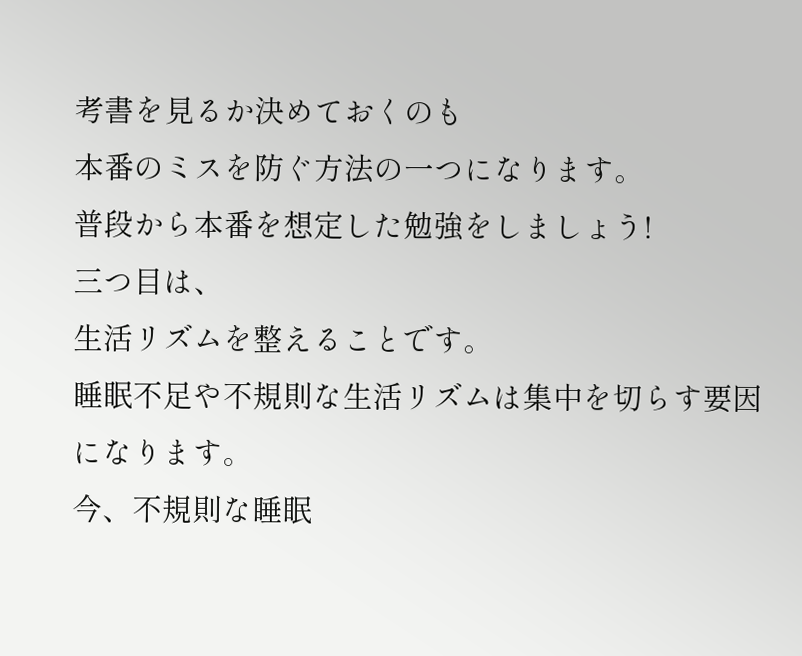考書を見るか決めておくのも
本番のミスを防ぐ方法の一つになります。
普段から本番を想定した勉強をしましょう!
三つ目は、
生活リズムを整えることです。
睡眠不足や不規則な生活リズムは集中を切らす要因になります。
今、不規則な睡眠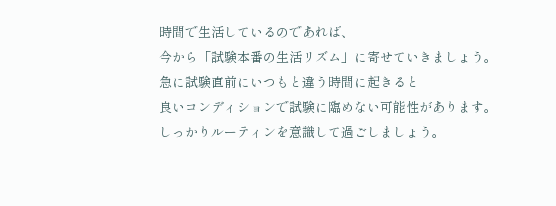時間で生活しているのであれば、
今から「試験本番の生活リズム」に寄せていきましょう。
急に試験直前にいつもと違う時間に起きると
良いコンディションで試験に臨めない可能性があります。
しっかりルーティンを意識して過ごしましょう。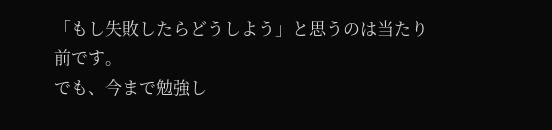「もし失敗したらどうしよう」と思うのは当たり前です。
でも、今まで勉強し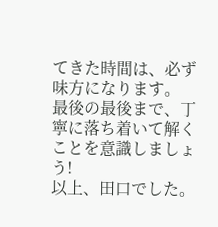てきた時間は、必ず味方になります。
最後の最後まで、丁寧に落ち着いて解くことを意識しましょう!
以上、田口でした。